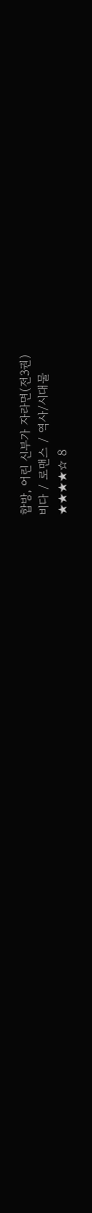합방, 어린 신부가 자라면(전3권)
비다 / 로맨스 / 역사/시대물
★★★★☆ 8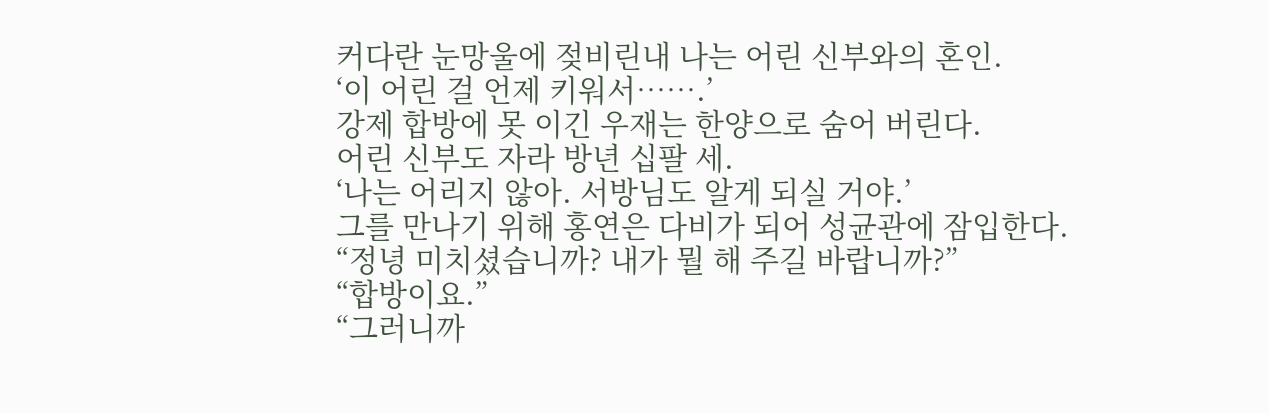커다란 눈망울에 젖비린내 나는 어린 신부와의 혼인.
‘이 어린 걸 언제 키워서…….’
강제 합방에 못 이긴 우재는 한양으로 숨어 버린다.
어린 신부도 자라 방년 십팔 세.
‘나는 어리지 않아. 서방님도 알게 되실 거야.’
그를 만나기 위해 홍연은 다비가 되어 성균관에 잠입한다.
“정녕 미치셨습니까? 내가 뭘 해 주길 바랍니까?”
“합방이요.”
“그러니까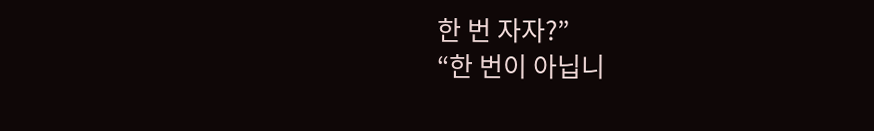한 번 자자?”
“한 번이 아닙니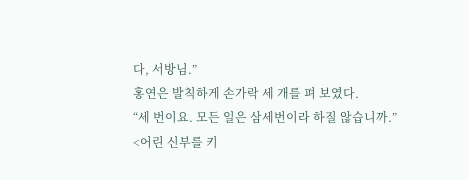다, 서방님.”
홍연은 발칙하게 손가락 세 개를 펴 보였다.
“세 번이요. 모든 일은 삼세번이라 하질 않습니까.”
<어린 신부를 키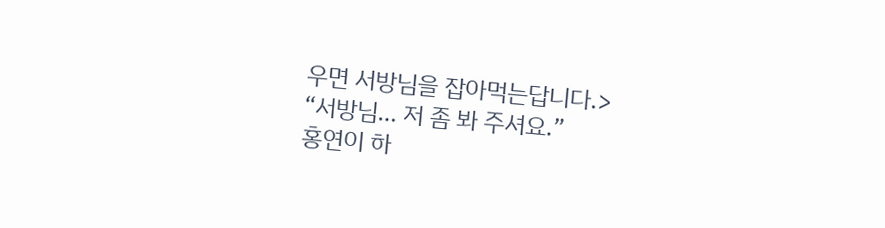우면 서방님을 잡아먹는답니다.>
“서방님… 저 좀 봐 주셔요.”
홍연이 하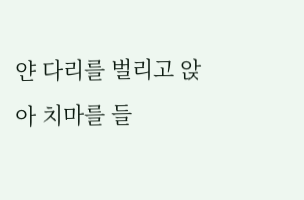얀 다리를 벌리고 앉아 치마를 들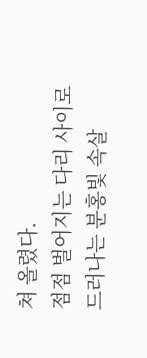쳐 올렸다.
점점 벌어지는 다리 사이로 드러나는 분홍빛 속살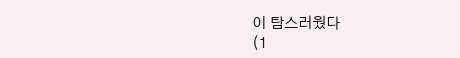이 탐스러웠다
(1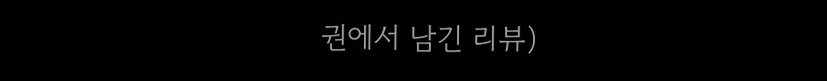권에서 남긴 리뷰)